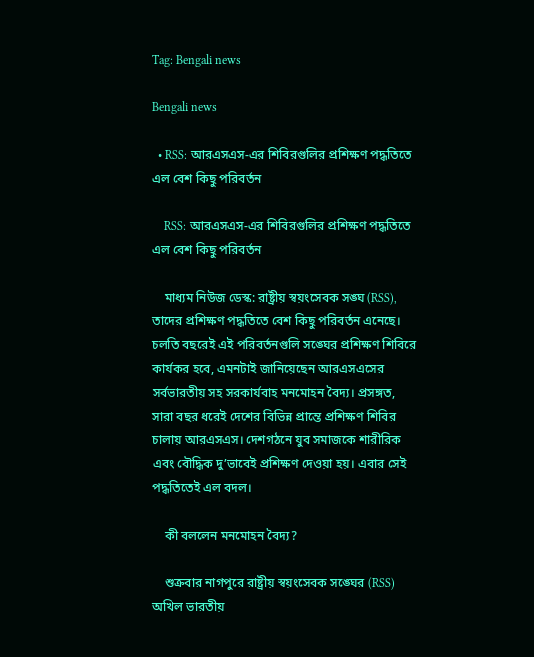Tag: Bengali news

Bengali news

  • RSS: আরএসএস-এর শিবিরগুলির প্রশিক্ষণ পদ্ধতিতে এল বেশ কিছু পরিবর্তন

    RSS: আরএসএস-এর শিবিরগুলির প্রশিক্ষণ পদ্ধতিতে এল বেশ কিছু পরিবর্তন

    মাধ্যম নিউজ ডেস্ক: রাষ্ট্রীয় স্বয়ংসেবক সঙ্ঘ (RSS), তাদের প্রশিক্ষণ পদ্ধতিতে বেশ কিছু পরিবর্তন এনেছে। চলতি বছরেই এই পরিবর্তনগুলি সঙ্ঘের প্রশিক্ষণ শিবিরে কার্যকর হবে, এমনটাই জানিয়েছেন আরএসএসের সর্বভারতীয় সহ সরকার্যবাহ মনমোহন বৈদ্য। প্রসঙ্গত, সারা বছর ধরেই দেশের বিভিন্ন প্রান্তে প্রশিক্ষণ শিবির চালায় আরএসএস। দেশগঠনে যুব সমাজকে শারীরিক এবং বৌদ্ধিক দু’ভাবেই প্রশিক্ষণ দেওয়া হয়। এবার সেই পদ্ধতিতেই এল বদল।

    কী বললেন মনমোহন বৈদ্য?

    শুক্রবার নাগপুরে রাষ্ট্রীয় স্বয়ংসেবক সঙ্ঘের (RSS) অখিল ভারতীয়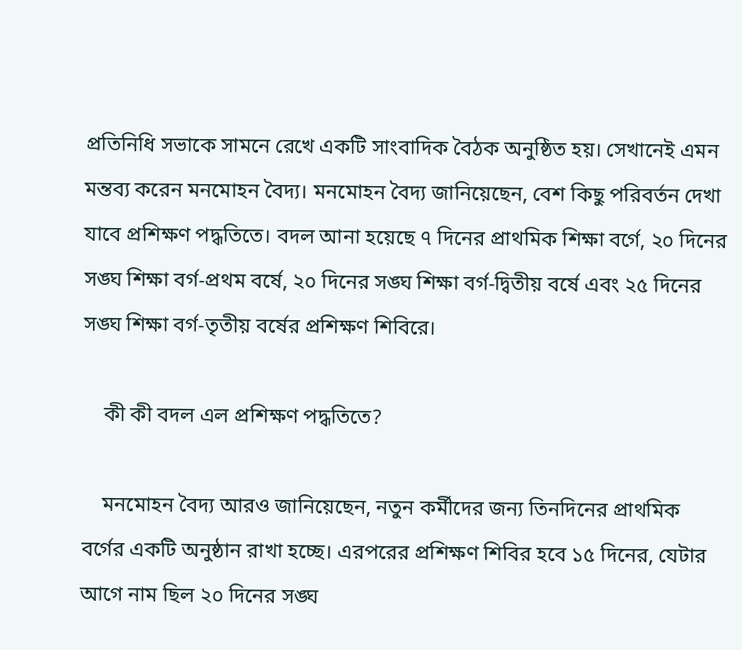প্রতিনিধি সভাকে সামনে রেখে একটি সাংবাদিক বৈঠক অনুষ্ঠিত হয়। সেখানেই এমন মন্তব্য করেন মনমোহন বৈদ্য। মনমোহন বৈদ্য জানিয়েছেন, বেশ কিছু পরিবর্তন দেখা যাবে প্রশিক্ষণ পদ্ধতিতে। বদল আনা হয়েছে ৭ দিনের প্রাথমিক শিক্ষা বর্গে, ২০ দিনের সঙ্ঘ শিক্ষা বর্গ-প্রথম বর্ষে, ২০ দিনের সঙ্ঘ শিক্ষা বর্গ-দ্বিতীয় বর্ষে এবং ২৫ দিনের সঙ্ঘ শিক্ষা বর্গ-তৃতীয় বর্ষের প্রশিক্ষণ শিবিরে।

    কী কী বদল এল প্রশিক্ষণ পদ্ধতিতে?

    মনমোহন বৈদ্য আরও জানিয়েছেন, নতুন কর্মীদের জন্য তিনদিনের প্রাথমিক বর্গের একটি অনুষ্ঠান রাখা হচ্ছে। এরপরের প্রশিক্ষণ শিবির হবে ১৫ দিনের, যেটার আগে নাম ছিল ২০ দিনের সঙ্ঘ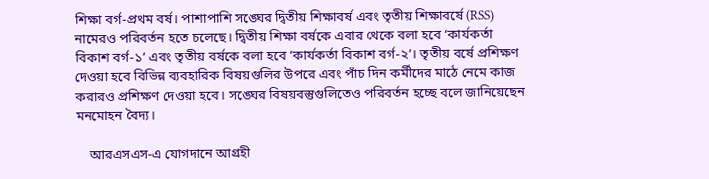শিক্ষা বর্গ-প্রথম বর্ষ। পাশাপাশি সঙ্ঘের দ্বিতীয় শিক্ষাবর্ষ এবং তৃতীয় শিক্ষাবর্ষে (RSS) নামেরও পরিবর্তন হতে চলেছে। দ্বিতীয় শিক্ষা বর্ষকে এবার থেকে বলা হবে ‘কার্যকর্তা বিকাশ বর্গ-১’ এবং তৃতীয় বর্ষকে বলা হবে ‘কার্যকর্তা বিকাশ বর্গ-২’। তৃতীয় বর্ষে প্রশিক্ষণ দেওয়া হবে বিভিন্ন ব্যবহারিক বিষয়গুলির উপরে এবং পাঁচ দিন কর্মীদের মাঠে নেমে কাজ করারও প্রশিক্ষণ দেওয়া হবে। সঙ্ঘের বিষয়বস্তুগুলিতেও পরিবর্তন হচ্ছে বলে জানিয়েছেন মনমোহন বৈদ্য।

    আরএসএস-এ যোগদানে আগ্রহী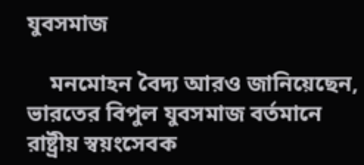যুবসমাজ

    মনমোহন বৈদ্য আরও জানিয়েছেন, ভারতের বিপুল যুবসমাজ বর্তমানে রাষ্ট্রীয় স্বয়ংসেবক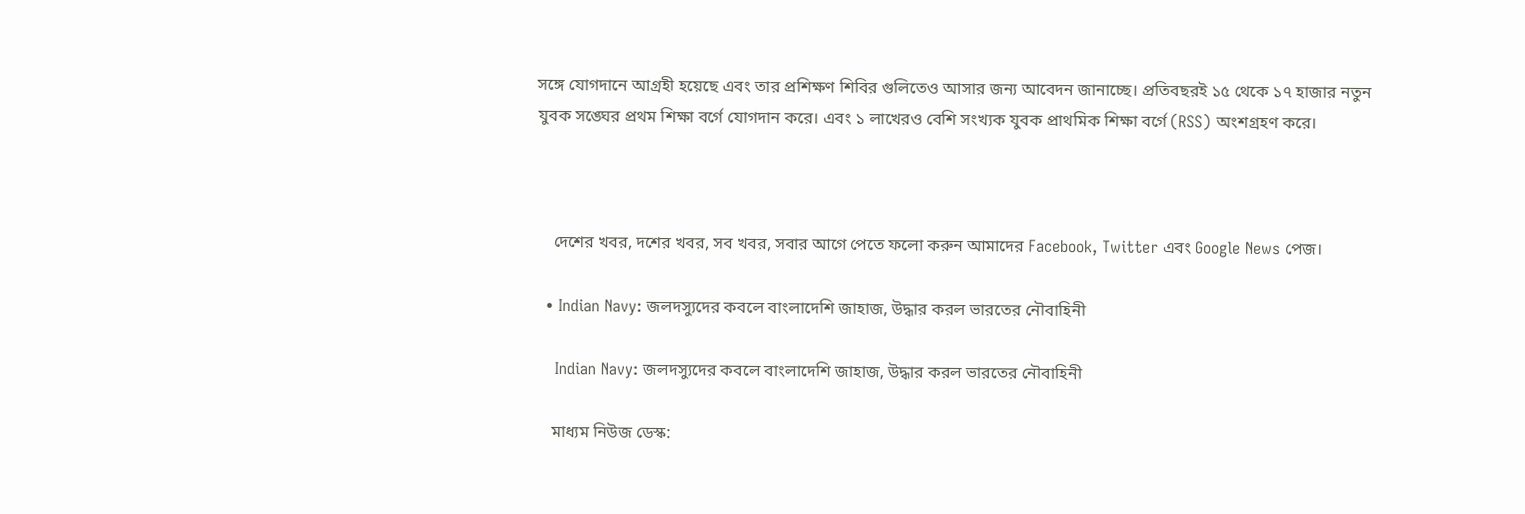সঙ্গে যোগদানে আগ্রহী হয়েছে এবং তার প্রশিক্ষণ শিবির গুলিতেও আসার জন্য আবেদন জানাচ্ছে। প্রতিবছরই ১৫ থেকে ১৭ হাজার নতুন যুবক সঙ্ঘের প্রথম শিক্ষা বর্গে যোগদান করে। এবং ১ লাখেরও বেশি সংখ্যক যুবক প্রাথমিক শিক্ষা বর্গে (RSS) অংশগ্রহণ করে।



    দেশের খবর, দশের খবর, সব খবর, সবার আগে পেতে ফলো করুন আমাদের Facebook, Twitter এবং Google News পেজ।

  • Indian Navy: জলদস্যুদের কবলে বাংলাদেশি জাহাজ, উদ্ধার করল ভারতের নৌবাহিনী

    Indian Navy: জলদস্যুদের কবলে বাংলাদেশি জাহাজ, উদ্ধার করল ভারতের নৌবাহিনী

    মাধ্যম নিউজ ডেস্ক: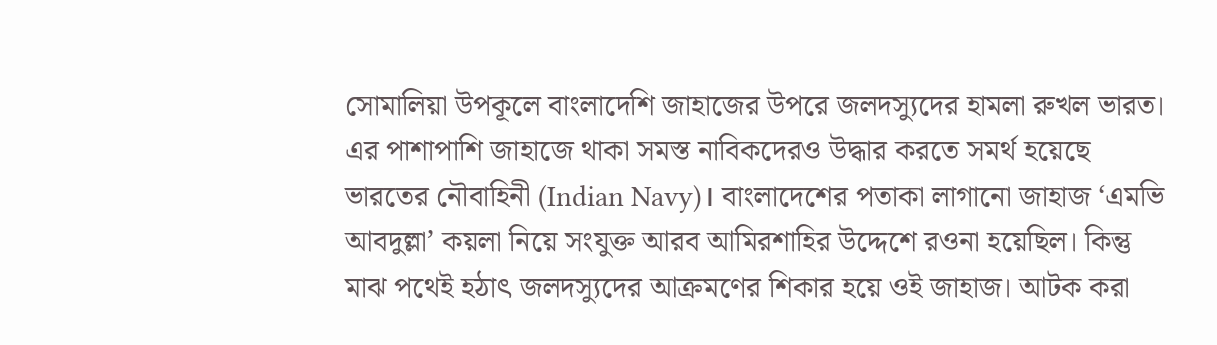সোমালিয়া উপকূলে বাংলাদেশি জাহাজের উপরে জলদস্যুদের হামলা রুখল ভারত। এর পাশাপাশি জাহাজে থাকা সমস্ত নাবিকদেরও উদ্ধার করতে সমর্থ হয়েছে ভারতের নৌবাহিনী (Indian Navy)। বাংলাদেশের পতাকা লাগানো জাহাজ ‘এমভি আবদুল্লা’ কয়লা নিয়ে সংযুক্ত আরব আমিরশাহির উদ্দেশে রওনা হয়েছিল। কিন্তু মাঝ পথেই হঠাৎ জলদস্যুদের আক্রমণের শিকার হয়ে ওই জাহাজ। আটক করা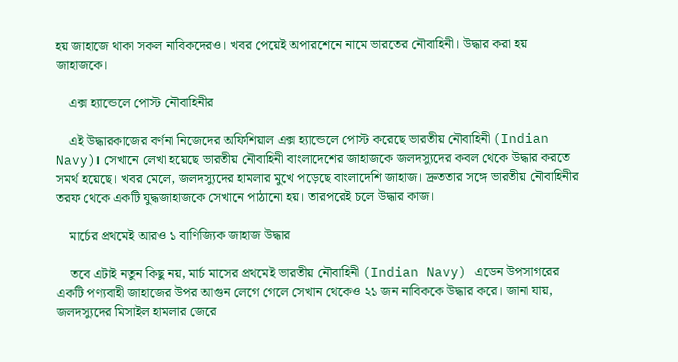হয় জাহাজে থাকা সকল নাবিকদেরও। খবর পেয়েই অপারশেনে নামে ভারতের নৌবাহিনী। উদ্ধার করা হয় জাহাজকে।

    এক্স হ্যান্ডেলে পোস্ট নৌবাহিনীর

    এই উদ্ধারকাজের বর্ণনা নিজেদের অফিশিয়াল এক্স হ্যান্ডেলে পোস্ট করেছে ভারতীয় নৌবাহিনী (Indian Navy)। সেখানে লেখা হয়েছে ভারতীয় নৌবাহিনী বাংলাদেশের জাহাজকে জলদস্যুদের কবল থেকে উদ্ধার করতে সমর্থ হয়েছে। খবর মেলে, জলদস্যুদের হামলার মুখে পড়েছে বাংলাদেশি জাহাজ। দ্রুততার সঙ্গে ভারতীয় নৌবাহিনীর তরফ থেকে একটি যুদ্ধজাহাজকে সেখানে পাঠানো হয়। তারপরেই চলে উদ্ধার কাজ।

    মার্চের প্রথমেই আরও ১ বাণিজ্যিক জাহাজ উদ্ধার

    তবে এটাই নতুন কিছু নয়, মার্চ মাসের প্রথমেই ভারতীয় নৌবাহিনী (Indian Navy) এডেন উপসাগরের একটি পণ্যবাহী জাহাজের উপর আগুন লেগে গেলে সেখান থেকেও ২১ জন নাবিককে উদ্ধার করে। জানা যায়, জলদস্যুদের মিসাইল হামলার জেরে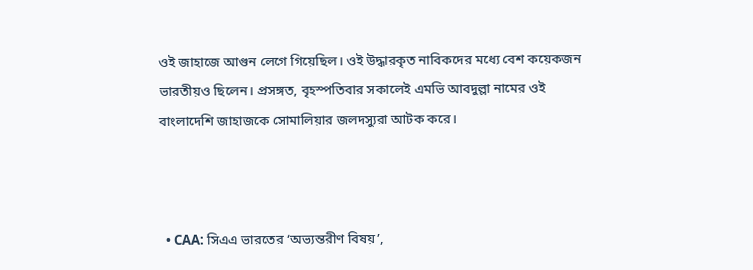ওই জাহাজে আগুন লেগে গিয়েছিল। ওই উদ্ধারকৃত নাবিকদের মধ্যে বেশ কয়েকজন ভারতীয়ও ছিলেন। প্রসঙ্গত, বৃহস্পতিবার সকালেই এমভি আবদুল্লা নামের ওই বাংলাদেশি জাহাজকে সোমালিয়ার জলদস্যুরা আটক করে।



  • CAA: সিএএ ভারতের ‘অভ্যন্তরীণ বিষয়’,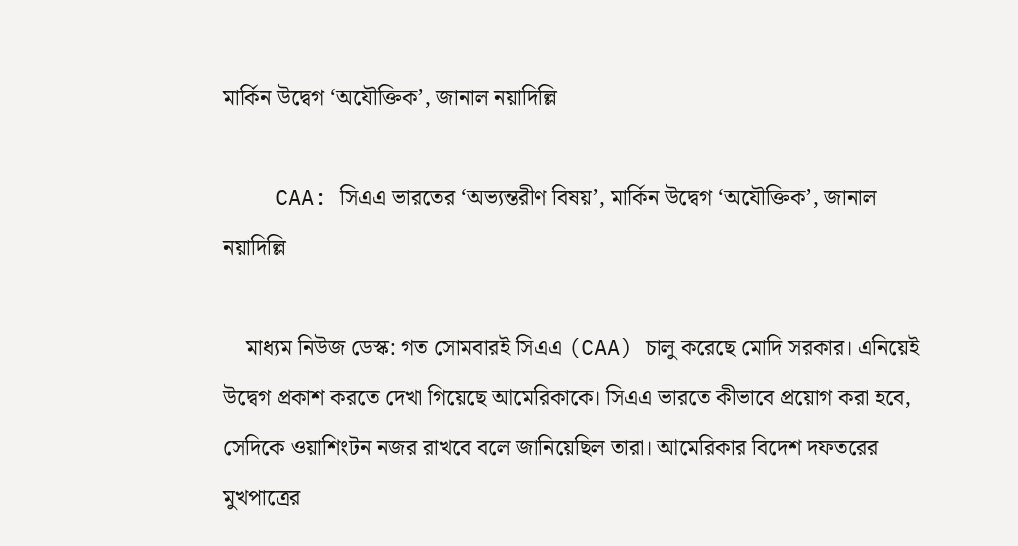মার্কিন উদ্বেগ ‘অযৌক্তিক’, জানাল নয়াদিল্লি

    CAA: সিএএ ভারতের ‘অভ্যন্তরীণ বিষয়’, মার্কিন উদ্বেগ ‘অযৌক্তিক’, জানাল নয়াদিল্লি

    মাধ্যম নিউজ ডেস্ক: গত সোমবারই সিএএ (CAA) চালু করেছে মোদি সরকার। এনিয়েই উদ্বেগ প্রকাশ করতে দেখা গিয়েছে আমেরিকাকে। সিএএ ভারতে কীভাবে প্রয়োগ করা হবে, সেদিকে ওয়াশিংটন নজর রাখবে বলে জানিয়েছিল তারা। আমেরিকার বিদেশ দফতরের মুখপাত্রের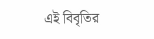এই বিবৃতির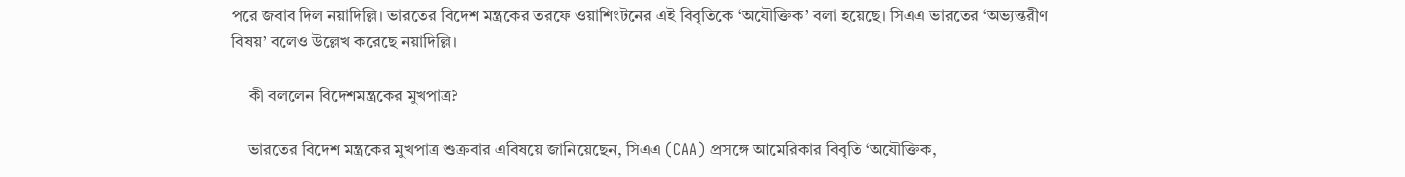পরে জবাব দিল নয়াদিল্লি। ভারতের বিদেশ মন্ত্রকের তরফে ওয়াশিংটনের এই বিবৃতিকে ‘অযৌক্তিক’ বলা হয়েছে। সিএএ ভারতের ‘অভ্যন্তরীণ বিষয়’ বলেও উল্লেখ করেছে নয়াদিল্লি।

    কী বললেন বিদেশমন্ত্রকের মুখপাত্র?

    ভারতের বিদেশ মন্ত্রকের মুখপাত্র শুক্রবার এবিষয়ে জানিয়েছেন, সিএএ (CAA) প্রসঙ্গে আমেরিকার বিবৃতি ‘অযৌক্তিক,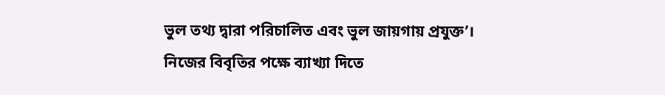ভুল তথ্য দ্বারা পরিচালিত এবং ভুল জায়গায় প্রযুক্ত’। নিজের বিবৃতির পক্ষে ব্যাখ্যা দিতে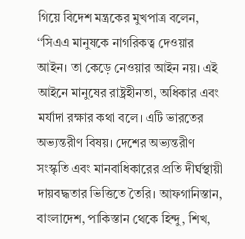গিয়ে বিদেশ মন্ত্রকের মুখপাত্র বলেন, ‘‘সিএএ মানুষকে নাগরিকত্ব দেওয়ার আইন। তা কেড়ে নেওয়ার আইন নয়। এই আইনে মানুষের রাষ্ট্রহীনতা, অধিকার এবং মর্যাদা রক্ষার কথা বলে। এটি ভারতের অভ্যন্তরীণ বিষয়। দেশের অভ্যন্তরীণ সংস্কৃতি এবং মানবাধিকারের প্রতি দীর্ঘস্থায়ী দায়বদ্ধতার ভিত্তিতে তৈরি। আফগানিস্তান, বাংলাদেশ, পাকিস্তান থেকে হিন্দু, শিখ,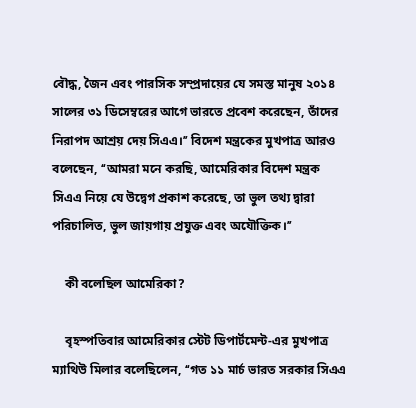বৌদ্ধ, জৈন এবং পারসিক সম্প্রদায়ের যে সমস্ত মানুষ ২০১৪ সালের ৩১ ডিসেম্বরের আগে ভারতে প্রবেশ করেছেন, তাঁদের নিরাপদ আশ্রয় দেয় সিএএ।’’ বিদেশ মন্ত্রকের মুখপাত্র আরও বলেছেন, ‘‘আমরা মনে করছি, আমেরিকার বিদেশ মন্ত্রক সিএএ নিয়ে যে উদ্বেগ প্রকাশ করেছে, তা ভুল তথ্য দ্বারা পরিচালিত, ভুল জায়গায় প্রযুক্ত এবং অযৌক্তিক।’’

    কী বলেছিল আমেরিকা?

    বৃহস্পতিবার আমেরিকার স্টেট ডিপার্টমেন্ট-এর মুখপাত্র ম্যাথিউ মিলার বলেছিলেন, ‘‘গত ১১ মার্চ ভারত সরকার সিএএ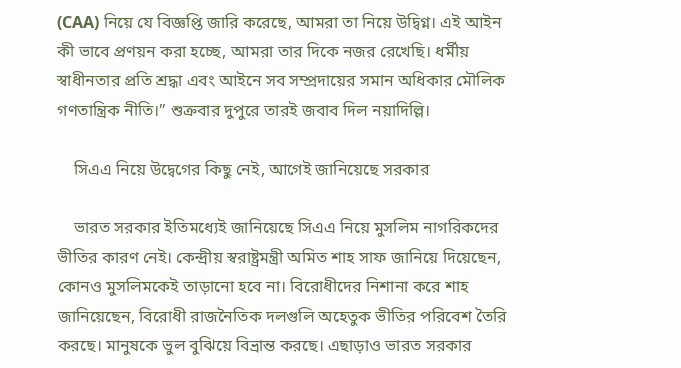(CAA) নিয়ে যে বিজ্ঞপ্তি জারি করেছে, আমরা তা নিয়ে উদ্বিগ্ন। এই আইন কী ভাবে প্রণয়ন করা হচ্ছে, আমরা তার দিকে নজর রেখেছি। ধর্মীয় স্বাধীনতার প্রতি শ্রদ্ধা এবং আইনে সব সম্প্রদায়ের সমান অধিকার মৌলিক গণতান্ত্রিক নীতি।’’ শুক্রবার দুপুরে তারই জবাব দিল নয়াদিল্লি।

    সিএএ নিয়ে উদ্বেগের কিছু নেই, আগেই জানিয়েছে সরকার

    ভারত সরকার ইতিমধ্যেই জানিয়েছে সিএএ নিয়ে মুসলিম নাগরিকদের ভীতির কারণ নেই। কেন্দ্রীয় স্বরাষ্ট্রমন্ত্রী অমিত শাহ সাফ জানিয়ে দিয়েছেন, কোনও মুসলিমকেই তাড়ানো হবে না। বিরোধীদের নিশানা করে শাহ জানিয়েছেন, বিরোধী রাজনৈতিক দলগুলি অহেতুক ভীতির পরিবেশ তৈরি করছে। মানুষকে ভুল বুঝিয়ে বিভ্রান্ত করছে। এছাড়াও ভারত সরকার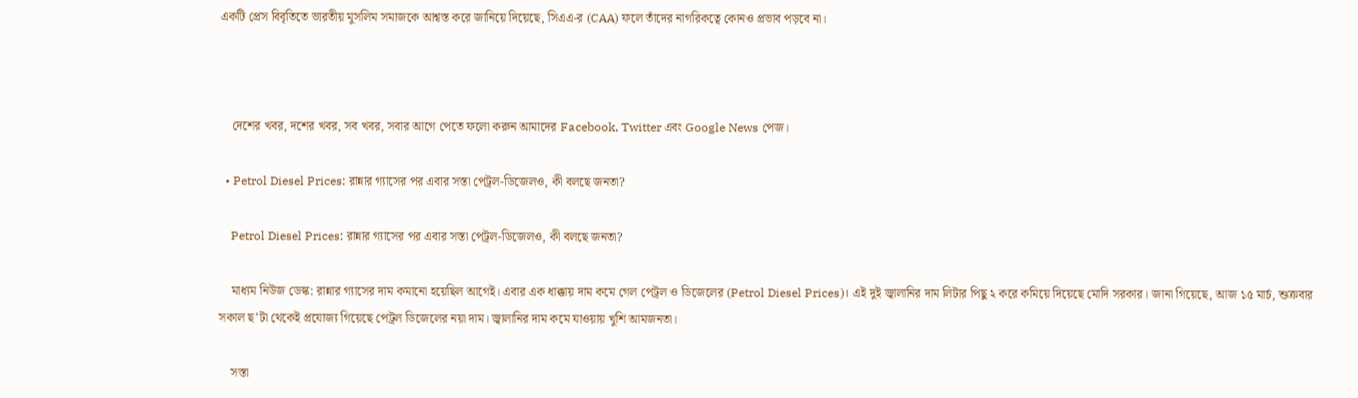একটি প্রেস বিবৃতিতে ভারতীয় মুসলিম সমাজকে আশ্বস্ত করে জানিয়ে দিয়েছে, সিএএ-র (CAA) ফলে তাঁদের নাগরিকত্বে কোনও প্রভাব পড়বে না।



    দেশের খবর, দশের খবর, সব খবর, সবার আগে পেতে ফলো করুন আমাদের Facebook, Twitter এবং Google News পেজ।

  • Petrol Diesel Prices: রান্নার গ্যাসের পর এবার সস্তা পেট্রল-ডিজেলও, কী বলছে জনতা?

    Petrol Diesel Prices: রান্নার গ্যাসের পর এবার সস্তা পেট্রল-ডিজেলও, কী বলছে জনতা?

    মাধ্যম নিউজ ডেস্ক: রান্নার গ্যাসের দাম কমানো হয়েছিল আগেই। এবার এক ধাক্কায় দাম কমে গেল পেট্রল ও ডিজেলের (Petrol Diesel Prices)। এই দুই জ্বালানির দাম লিটার পিছু ২ করে কমিয়ে দিয়েছে মোদি সরকার। জানা গিয়েছে, আজ ১৫ মার্চ, শুক্রবার সকাল ছ’টা থেকেই প্রযোজ্য গিয়েছে পেট্রল ডিজেলের নয়া দাম। জ্বালানির দাম কমে যাওয়ায় খুশি আমজনতা।

    সস্তা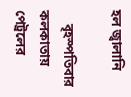হল জ্বালানি

    বৃহস্পতিবার কলকাতায় পেট্রলের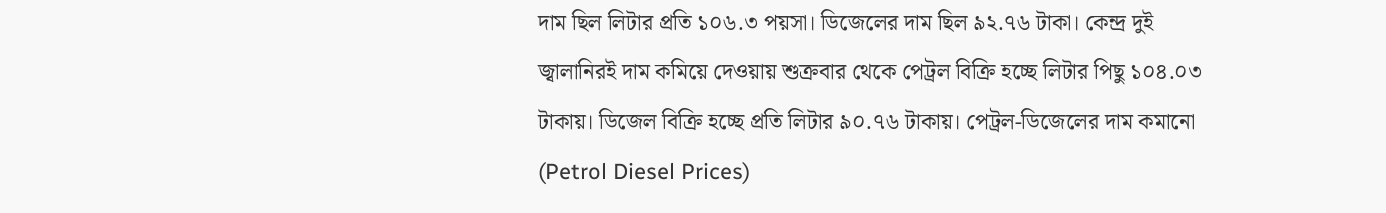দাম ছিল লিটার প্রতি ১০৬.৩ পয়সা। ডিজেলের দাম ছিল ৯২.৭৬ টাকা। কেন্দ্র দুই জ্বালানিরই দাম কমিয়ে দেওয়ায় শুক্রবার থেকে পেট্রল বিক্রি হচ্ছে লিটার পিছু ১০৪.০৩ টাকায়। ডিজেল বিক্রি হচ্ছে প্রতি লিটার ৯০.৭৬ টাকায়। পেট্রল-ডিজেলের দাম কমানো (Petrol Diesel Prices)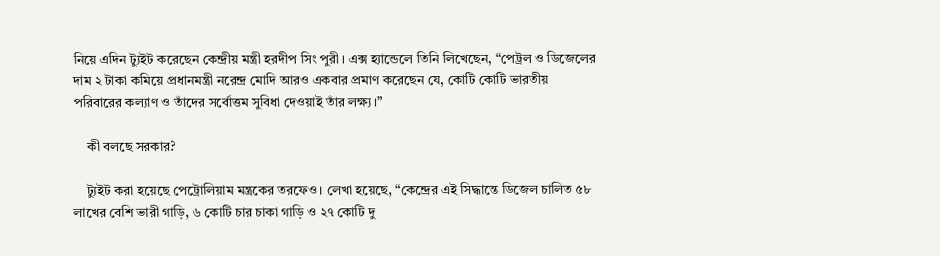নিয়ে এদিন ট্যুইট করেছেন কেন্দ্রীয় মন্ত্রী হরদীপ সিং পুরী। এক্স হ্যান্ডেলে তিনি লিখেছেন, “পেট্রল ও ডিজেলের দাম ২ টাকা কমিয়ে প্রধানমন্ত্রী নরেন্দ্র মোদি আরও একবার প্রমাণ করেছেন যে, কোটি কোটি ভারতীয় পরিবারের কল্যাণ ও তাঁদের সর্বোত্তম সুবিধা দেওয়াই তাঁর লক্ষ্য।”

    কী বলছে সরকার?

    ট্যুইট করা হয়েছে পেট্রোলিয়াম মন্ত্রকের তরফেও। লেখা হয়েছে, “কেন্দ্রের এই সিদ্ধান্তে ডিজেল চালিত ৫৮ লাখের বেশি ভারী গাড়ি, ৬ কোটি চার চাকা গাড়ি ও ২৭ কোটি দু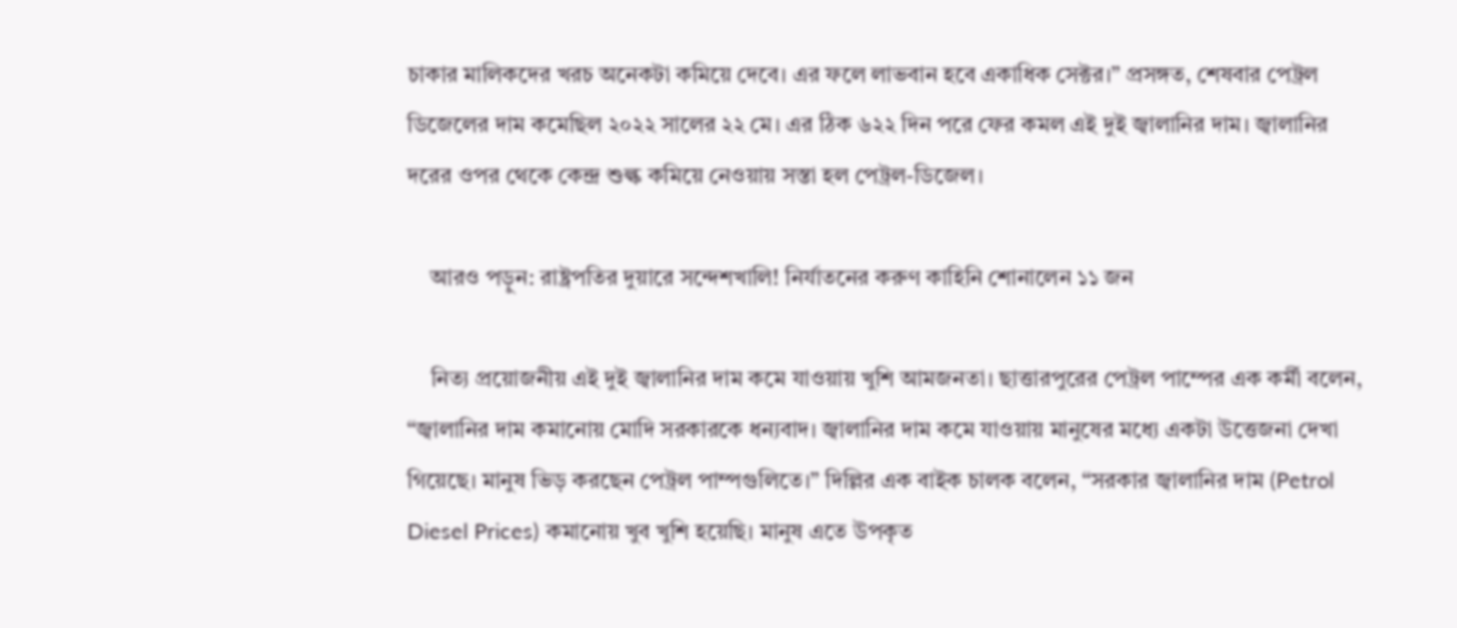চাকার মালিকদের খরচ অনেকটা কমিয়ে দেবে। এর ফলে লাভবান হবে একাধিক সেক্টর।” প্রসঙ্গত, শেষবার পেট্রল ডিজেলের দাম কমেছিল ২০২২ সালের ২২ মে। এর ঠিক ৬২২ দিন পরে ফের কমল এই দুই জ্বালানির দাম। জ্বালানির দরের ওপর থেকে কেন্দ্র শুল্ক কমিয়ে নেওয়ায় সস্তা হল পেট্রল-ডিজেল।

    আরও পড়ুন: রাষ্ট্রপতির দুয়ারে সন্দেশখালি! নির্যাতনের করুণ কাহিনি শোনালেন ১১ জন

    নিত্য প্রয়োজনীয় এই দুই জ্বালানির দাম কমে যাওয়ায় খুশি আমজনতা। ছাত্তারপুরের পেট্রল পাম্পের এক কর্মী বলেন, “জ্বালানির দাম কমানোয় মোদি সরকারকে ধন্যবাদ। জ্বালানির দাম কমে যাওয়ায় মানুষের মধ্যে একটা উত্তেজনা দেখা গিয়েছে। মানুষ ভিড় করছেন পেট্রল পাম্পগুলিতে।” দিল্লির এক বাইক চালক বলেন, “সরকার জ্বালানির দাম (Petrol Diesel Prices) কমানোয় খুব খুশি হয়েছি। মানুষ এতে উপকৃত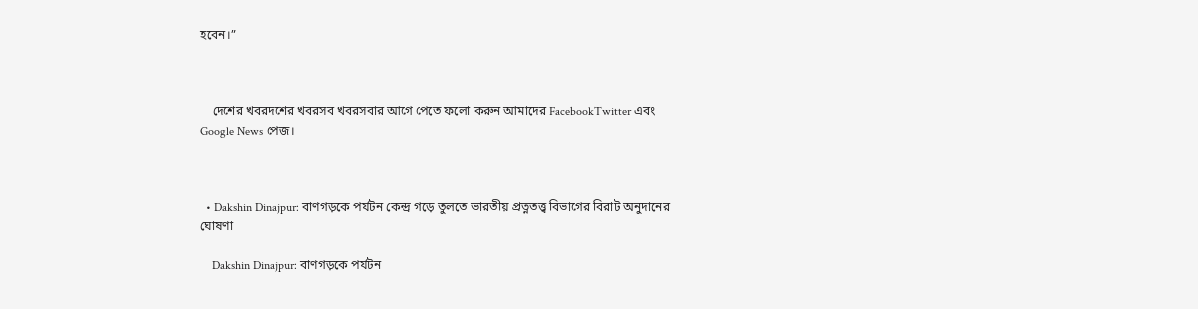হবেন।”



    দেশের খবরদশের খবরসব খবরসবার আগে পেতে ফলো করুন আমাদের FacebookTwitter এবং Google News পেজ।



  • Dakshin Dinajpur: বাণগড়কে পর্যটন কেন্দ্র গড়ে তুলতে ভারতীয় প্রত্নতত্ত্ব বিভাগের বিরাট অনুদানের ঘোষণা

    Dakshin Dinajpur: বাণগড়কে পর্যটন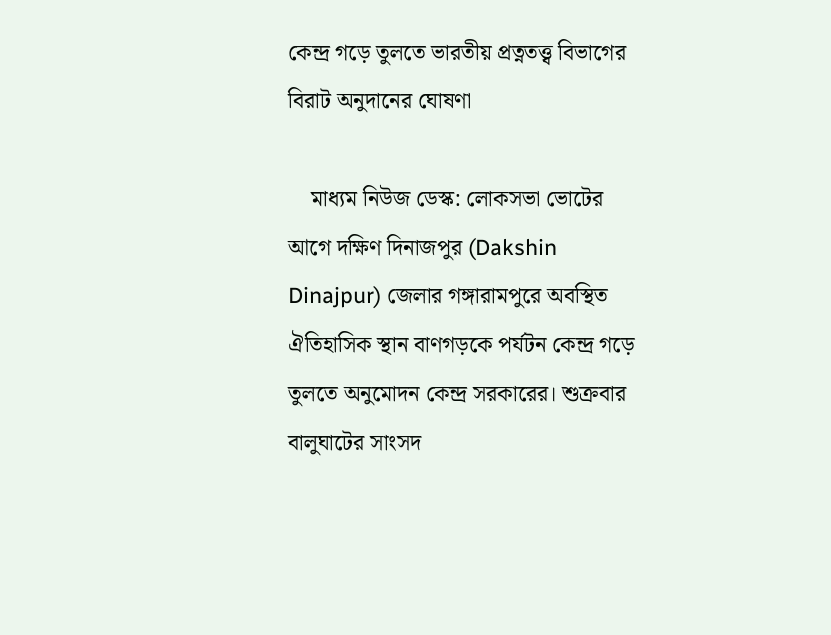কেন্দ্র গড়ে তুলতে ভারতীয় প্রত্নতত্ত্ব বিভাগের বিরাট অনুদানের ঘোষণা

    মাধ্যম নিউজ ডেস্ক: লোকসভা ভোটের আগে দক্ষিণ দিনাজপুর (Dakshin Dinajpur) জেলার গঙ্গারামপুরে অবস্থিত ঐতিহাসিক স্থান বাণগড়কে পর্যটন কেন্দ্র গড়ে তুলতে অনুমোদন কেন্দ্র সরকারের। শুক্রবার বালুঘাটের সাংসদ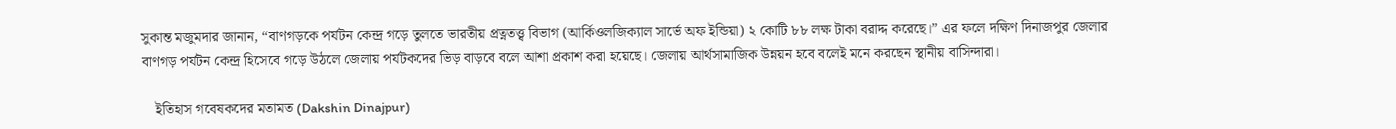সুকান্ত মজুমদার জানান, “বাণগড়কে পর্যটন কেন্দ্র গড়ে তুলতে ভারতীয় প্রত্নতত্ত্ব বিভাগ (আর্কিওলজিক্যাল সার্ভে অফ ইন্ডিয়া) ২ কোটি ৮৮ লক্ষ টাকা বরাদ্দ করেছে।” এর ফলে দক্ষিণ দিনাজপুর জেলার বাণগড় পর্যটন কেন্দ্র হিসেবে গড়ে উঠলে জেলায় পর্যটকদের ভিড় বাড়বে বলে আশা প্রকাশ করা হয়েছে। জেলায় আর্থসামাজিক উন্নয়ন হবে বলেই মনে করছেন স্থানীয় বাসিন্দারা।

    ইতিহাস গবেষকদের মতামত (Dakshin Dinajpur)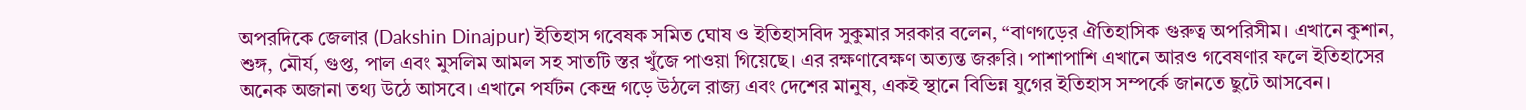অপরদিকে জেলার (Dakshin Dinajpur) ইতিহাস গবেষক সমিত ঘোষ ও ইতিহাসবিদ সুকুমার সরকার বলেন, “বাণগড়ের ঐতিহাসিক গুরুত্ব অপরিসীম। এখানে কুশান, শুঙ্গ, মৌর্য, গুপ্ত, পাল এবং মুসলিম আমল সহ সাতটি স্তর খুঁজে পাওয়া গিয়েছে। এর রক্ষণাবেক্ষণ অত্যন্ত জরুরি। পাশাপাশি এখানে আরও গবেষণার ফলে ইতিহাসের অনেক অজানা তথ্য উঠে আসবে। এখানে পর্যটন কেন্দ্র গড়ে উঠলে রাজ্য এবং দেশের মানুষ, এক‌ই স্থানে বিভিন্ন যুগের ইতিহাস সম্পর্কে জানতে ছুটে আসবেন।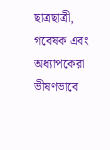ছাত্রছাত্রী, গবেষক এবং অধ্যাপকেরা ভীষণভাবে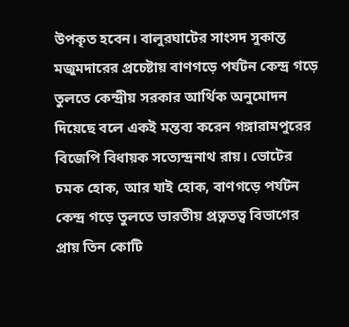উপকৃত হবেন। বালুরঘাটের সাংসদ সুকান্ত মজুমদারের প্রচেষ্টায় বাণগড়ে পর্যটন কেন্দ্র গড়ে তুলতে কেন্দ্রীয় সরকার আর্থিক অনুমোদন দিয়েছে বলে একই মন্তব্য করেন গঙ্গারামপুরের বিজেপি বিধায়ক সত্যেন্দ্রনাথ রায়। ভোটের চমক হোক, আর যাই হোক, বাণগড়ে পর্যটন কেন্দ্র গড়ে তুলতে ভারতীয় প্রত্নতত্ব বিভাগের প্রায় তিন কোটি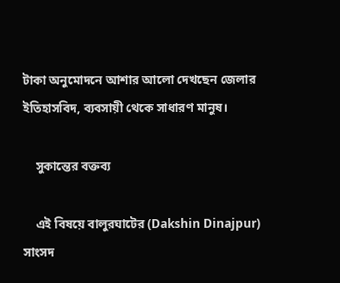টাকা অনুমোদনে আশার আলো দেখছেন জেলার ইতিহাসবিদ, ব্যবসায়ী থেকে সাধারণ মানুষ।

    সুকান্তের বক্তব্য

    এই বিষয়ে বালুরঘাটের (Dakshin Dinajpur) সাংসদ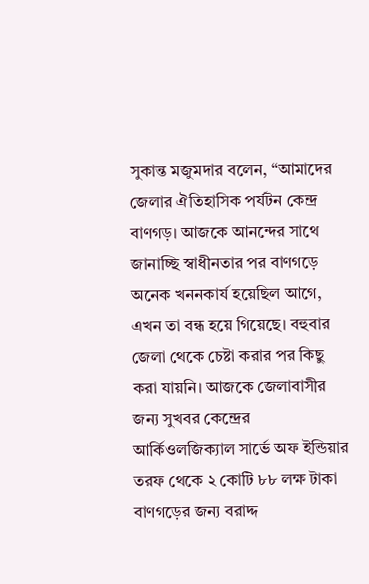সুকান্ত মজুমদার বলেন, “আমাদের জেলার ঐতিহাসিক পর্যটন কেন্দ্র বাণগড়। আজকে আনন্দের সাথে জানাচ্ছি স্বাধীনতার পর বাণগড়ে অনেক খননকার্য হয়েছিল আগে, এখন তা বন্ধ হয়ে গিয়েছে। বহুবার জেলা থেকে চেষ্টা করার পর কিছু করা যায়নি। আজকে জেলাবাসীর জন্য সুখবর কেন্দ্রের আর্কিওলজিক্যাল সার্ভে অফ ইন্ডিয়ার তরফ থেকে ২ কোটি ৮৮ লক্ষ টাকা বাণগড়ের জন্য বরাদ্দ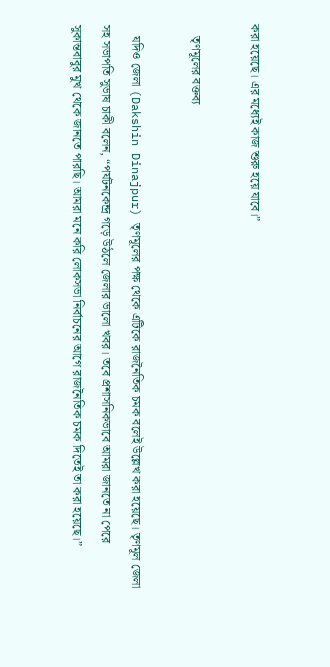করা হয়েছে। এর মধ্যেই কাজ শুরু হয়ে যাবে।”

    তৃণমূলের বক্তব্য

    যদিও জেলা (Dakshin Dinajpur) তৃণমূলের পক্ষ থেকে এটিকে রাজনৈতিক চমক বলেই উল্লেখ করা হয়েছে। তৃণমূল জেলা সহ সভাপতি সুভাষ চাকী বলেন, “পর্যটনকেন্দ্র গড়ে উঠলে জেলার ভালো খবর। তবে প্রশাসনিকভাবে আমরা জানতে না পেরে সুকান্তবাবুর মুখ থেকে জানতে পারছি। আমরা মনে করি লোকসভা নির্বাচনের আগে রাজনৈতিক চমক দিতেই তা করা হয়েছে।”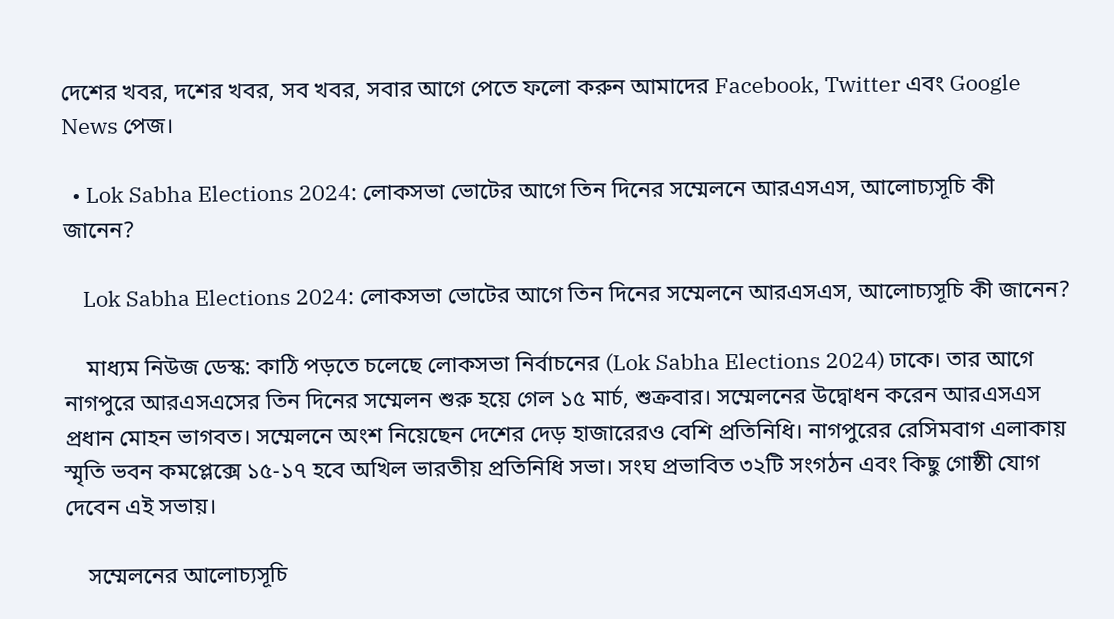দেশের খবর, দশের খবর, সব খবর, সবার আগে পেতে ফলো করুন আমাদের Facebook, Twitter এবং Google News পেজ।

  • Lok Sabha Elections 2024: লোকসভা ভোটের আগে তিন দিনের সম্মেলনে আরএসএস, আলোচ্যসূচি কী জানেন?

    Lok Sabha Elections 2024: লোকসভা ভোটের আগে তিন দিনের সম্মেলনে আরএসএস, আলোচ্যসূচি কী জানেন?

    মাধ্যম নিউজ ডেস্ক: কাঠি পড়তে চলেছে লোকসভা নির্বাচনের (Lok Sabha Elections 2024) ঢাকে। তার আগে নাগপুরে আরএসএসের তিন দিনের সম্মেলন শুরু হয়ে গেল ১৫ মার্চ, শুক্রবার। সম্মেলনের উদ্বোধন করেন আরএসএস প্রধান মোহন ভাগবত। সম্মেলনে অংশ নিয়েছেন দেশের দেড় হাজারেরও বেশি প্রতিনিধি। নাগপুরের রেসিমবাগ এলাকায় স্মৃতি ভবন কমপ্লেক্সে ১৫-১৭ হবে অখিল ভারতীয় প্রতিনিধি সভা। সংঘ প্রভাবিত ৩২টি সংগঠন এবং কিছু গোষ্ঠী যোগ দেবেন এই সভায়।

    সম্মেলনের আলোচ্যসূচি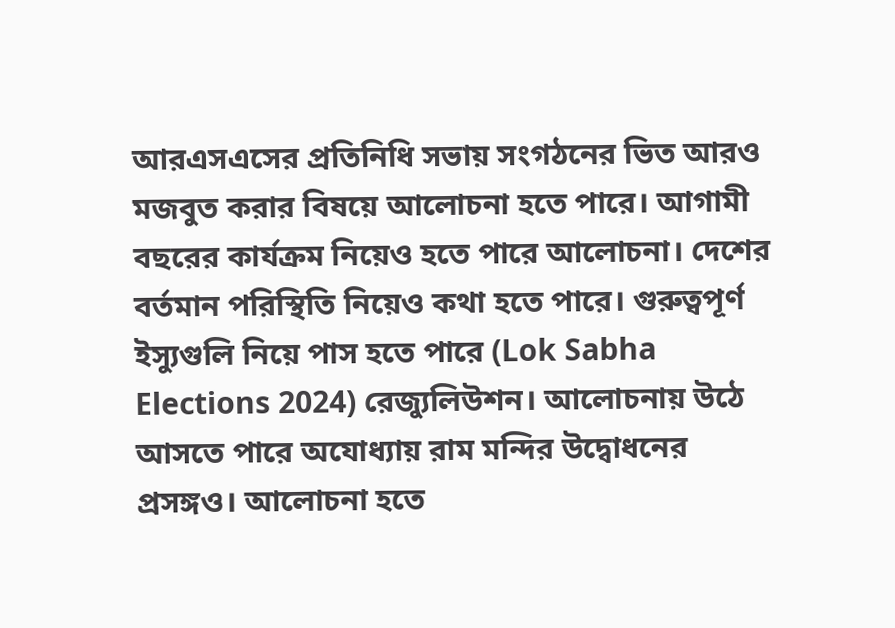আরএসএসের প্রতিনিধি সভায় সংগঠনের ভিত আরও মজবুত করার বিষয়ে আলোচনা হতে পারে। আগামী বছরের কার্যক্রম নিয়েও হতে পারে আলোচনা। দেশের বর্তমান পরিস্থিতি নিয়েও কথা হতে পারে। গুরুত্বপূর্ণ ইস্যুগুলি নিয়ে পাস হতে পারে (Lok Sabha Elections 2024) রেজ্যুলিউশন। আলোচনায় উঠে আসতে পারে অযোধ্যায় রাম মন্দির উদ্বোধনের প্রসঙ্গও। আলোচনা হতে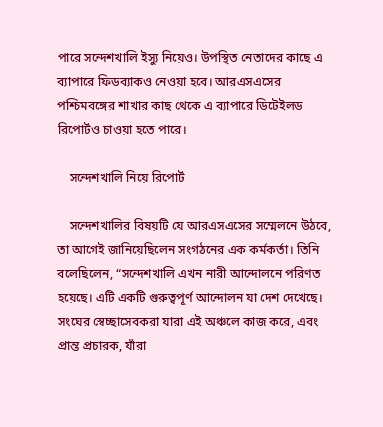পারে সন্দেশখালি ইস্যু নিয়েও। উপস্থিত নেতাদের কাছে এ ব্যাপারে ফিডব্যাকও নেওয়া হবে। আরএসএসের পশ্চিমবঙ্গের শাখার কাছ থেকে এ ব্যাপারে ডিটেইলড রিপোর্টও চাওয়া হতে পারে।

    সন্দেশখালি নিয়ে রিপোর্ট

    সন্দেশখালির বিষয়টি যে আরএসএসের সম্মেলনে উঠবে, তা আগেই জানিয়েছিলেন সংগঠনের এক কর্মকর্তা। তিনি বলেছিলেন, “সন্দেশখালি এখন নারী আন্দোলনে পরিণত হয়েছে। এটি একটি গুরুত্বপূর্ণ আন্দোলন যা দেশ দেখেছে। সংঘের স্বেচ্ছাসেবকরা যারা এই অঞ্চলে কাজ করে, এবং প্রান্ত প্রচারক, যাঁরা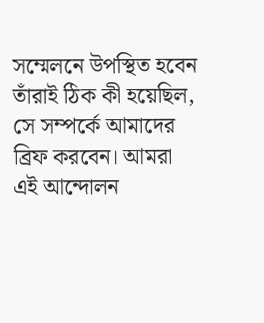সম্মেলনে উপস্থিত হবেন  তাঁরাই ঠিক কী হয়েছিল, সে সম্পর্কে আমাদের ব্রিফ করবেন। আমরা এই আন্দোলন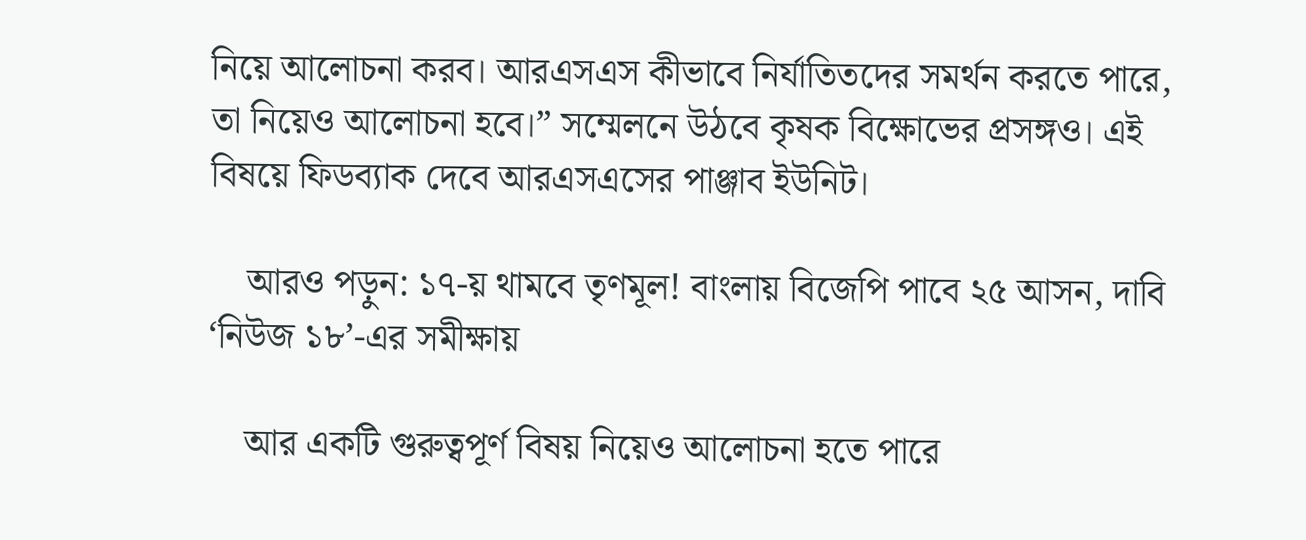নিয়ে আলোচনা করব। আরএসএস কীভাবে নির্যাতিতদের সমর্থন করতে পারে, তা নিয়েও আলোচনা হবে।” সম্মেলনে উঠবে কৃষক বিক্ষোভের প্রসঙ্গও। এই বিষয়ে ফিডব্যাক দেবে আরএসএসের পাঞ্জাব ইউনিট।

    আরও পড়ুন: ১৭-য় থামবে তৃণমূল! বাংলায় বিজেপি পাবে ২৫ আসন, দাবি ‘নিউজ ১৮’-এর সমীক্ষায়

    আর একটি গুরুত্বপূর্ণ বিষয় নিয়েও আলোচনা হতে পারে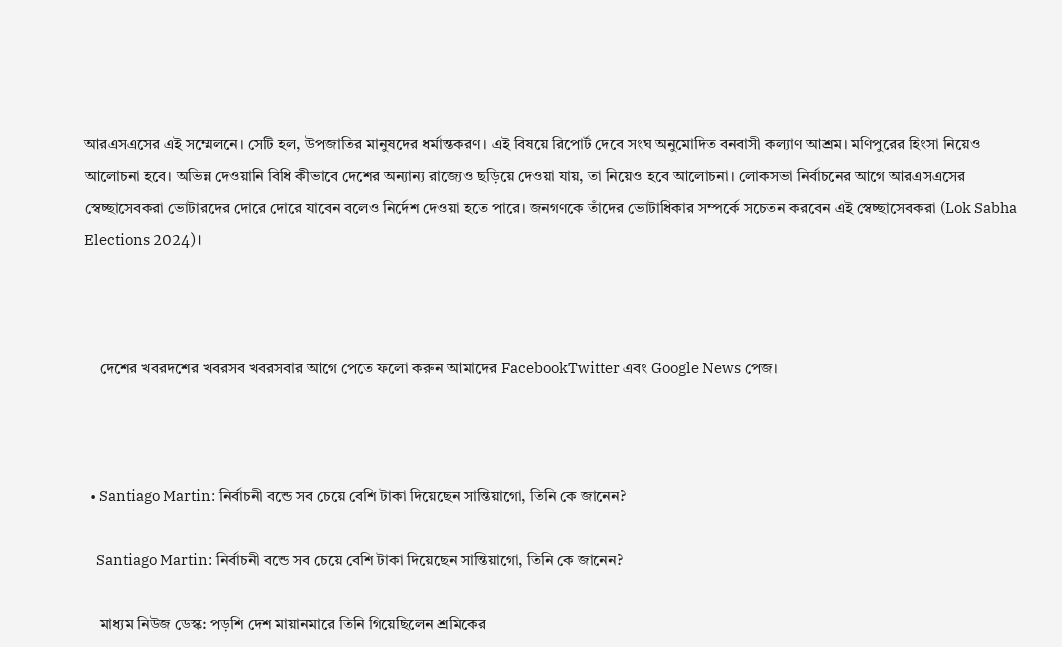আরএসএসের এই সম্মেলনে। সেটি হল, উপজাতির মানুষদের ধর্মান্তকরণ। এই বিষয়ে রিপোর্ট দেবে সংঘ অনুমোদিত বনবাসী কল্যাণ আশ্রম। মণিপুরের হিংসা নিয়েও আলোচনা হবে। অভিন্ন দেওয়ানি বিধি কীভাবে দেশের অন্যান্য রাজ্যেও ছড়িয়ে দেওয়া যায়, তা নিয়েও হবে আলোচনা। লোকসভা নির্বাচনের আগে আরএসএসের স্বেচ্ছাসেবকরা ভোটারদের দোরে দোরে যাবেন বলেও নির্দেশ দেওয়া হতে পারে। জনগণকে তাঁদের ভোটাধিকার সম্পর্কে সচেতন করবেন এই স্বেচ্ছাসেবকরা (Lok Sabha Elections 2024)।



    দেশের খবরদশের খবরসব খবরসবার আগে পেতে ফলো করুন আমাদের FacebookTwitter এবং Google News পেজ।



  • Santiago Martin: নির্বাচনী বন্ডে সব চেয়ে বেশি টাকা দিয়েছেন সান্তিয়াগো, তিনি কে জানেন?

    Santiago Martin: নির্বাচনী বন্ডে সব চেয়ে বেশি টাকা দিয়েছেন সান্তিয়াগো, তিনি কে জানেন?

    মাধ্যম নিউজ ডেস্ক: পড়শি দেশ মায়ানমারে তিনি গিয়েছিলেন শ্রমিকের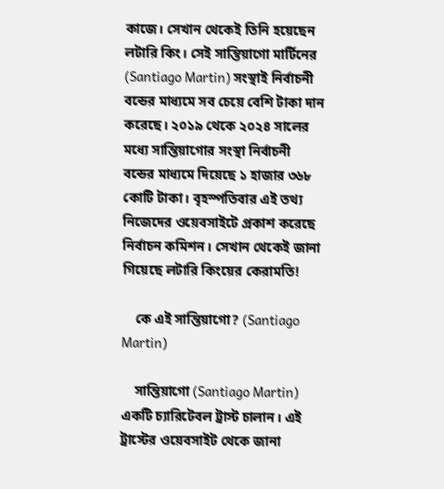কাজে। সেখান থেকেই তিনি হয়েছেন লটারি কিং। সেই সান্তিয়াগো মার্টিনের (Santiago Martin) সংস্থাই নির্বাচনী বন্ডের মাধ্যমে সব চেয়ে বেশি টাকা দান করেছে। ২০১৯ থেকে ২০২৪ সালের মধ্যে সান্তিয়াগোর সংস্থা নির্বাচনী বন্ডের মাধ্যমে দিয়েছে ১ হাজার ৩৬৮ কোটি টাকা। বৃহস্পতিবার এই তথ্য নিজেদের ওয়েবসাইটে প্রকাশ করেছে নির্বাচন কমিশন। সেখান থেকেই জানা গিয়েছে লটারি কিংয়ের কেরামতি!

    কে এই সান্তিয়াগো? (Santiago Martin)

    সান্তিয়াগো (Santiago Martin) একটি চ্যারিটেবল ট্রাস্ট চালান। এই ট্রাস্টের ওয়েবসাইট থেকে জানা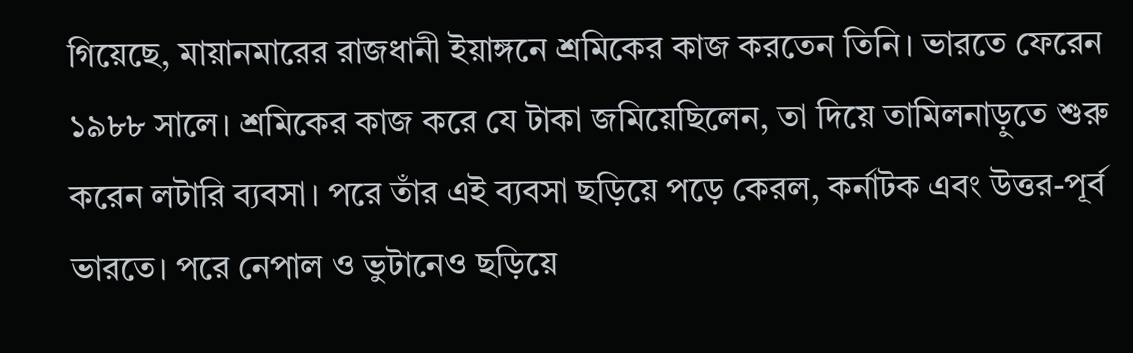গিয়েছে, মায়ানমারের রাজধানী ইয়াঙ্গনে শ্রমিকের কাজ করতেন তিনি। ভারতে ফেরেন ১৯৮৮ সালে। শ্রমিকের কাজ করে যে টাকা জমিয়েছিলেন, তা দিয়ে তামিলনাড়ুতে শুরু করেন লটারি ব্যবসা। পরে তাঁর এই ব্যবসা ছড়িয়ে পড়ে কেরল, কর্নাটক এবং উত্তর-পূর্ব ভারতে। পরে নেপাল ও ভুটানেও ছড়িয়ে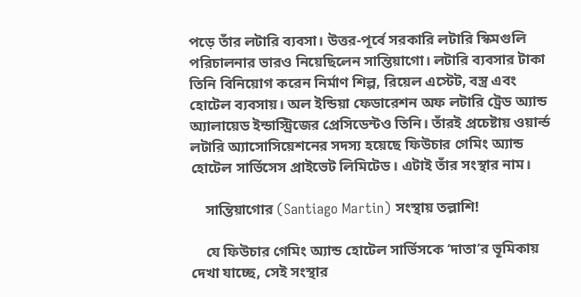পড়ে তাঁর লটারি ব্যবসা। উত্তর-পূর্বে সরকারি লটারি স্কিমগুলি পরিচালনার ভারও নিয়েছিলেন সান্তিয়াগো। লটারি ব্যবসার টাকা তিনি বিনিয়োগ করেন নির্মাণ শিল্প, রিয়েল এস্টেট, বস্ত্র এবং হোটেল ব্যবসায়। অল ইন্ডিয়া ফেডারেশন অফ লটারি ট্রেড অ্যান্ড অ্যালায়েড ইন্ডাস্ট্রিজের প্রেসিডেন্টও তিনি। তাঁরই প্রচেষ্টায় ওয়ার্ল্ড লটারি অ্যাসোসিয়েশনের সদস্য হয়েছে ফিউচার গেমিং অ্যান্ড হোটেল সার্ভিসেস প্রাইভেট লিমিটেড। এটাই তাঁর সংস্থার নাম।

    সান্তিয়াগোর (Santiago Martin) সংস্থায় তল্লাশি!

    যে ফিউচার গেমিং অ্যান্ড হোটেল সার্ভিসকে ‘দাতা’র ভূমিকায় দেখা যাচ্ছে, সেই সংস্থার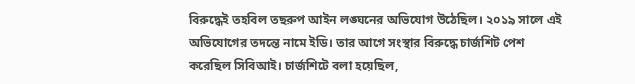বিরুদ্ধেই তহবিল তছরুপ আইন লঙ্ঘনের অভিযোগ উঠেছিল। ২০১৯ সালে এই অভিযোগের তদন্তে নামে ইডি। তার আগে সংস্থার বিরুদ্ধে চার্জশিট পেশ করেছিল সিবিআই। চার্জশিটে বলা হয়েছিল,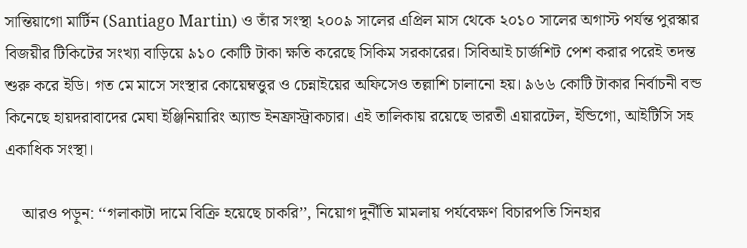সান্তিয়াগো মার্টিন (Santiago Martin) ও তাঁর সংস্থা ২০০৯ সালের এপ্রিল মাস থেকে ২০১০ সালের অগাস্ট পর্যন্ত পুরস্কার বিজয়ীর টিকিটের সংখ্যা বাড়িয়ে ৯১০ কোটি টাকা ক্ষতি করেছে সিকিম সরকারের। সিবিআই চার্জশিট পেশ করার পরেই তদন্ত শুরু করে ইডি। গত মে মাসে সংস্থার কোয়েম্বত্তুর ও চেন্নাইয়ের অফিসেও তল্লাশি চালানো হয়। ৯৬৬ কোটি টাকার নির্বাচনী বন্ড কিনেছে হায়দরাবাদের মেঘা ইঞ্জিনিয়ারিং অ্যান্ড ইনফ্রাস্ট্রাকচার। এই তালিকায় রয়েছে ভারতী এয়ারটেল, ইন্ডিগো, আইটিসি সহ একাধিক সংস্থা।

    আরও পড়ুন: ‘‘গলাকাটা দামে বিক্রি হয়েছে চাকরি’’, নিয়োগ দুর্নীতি মামলায় পর্যবেক্ষণ বিচারপতি সিনহার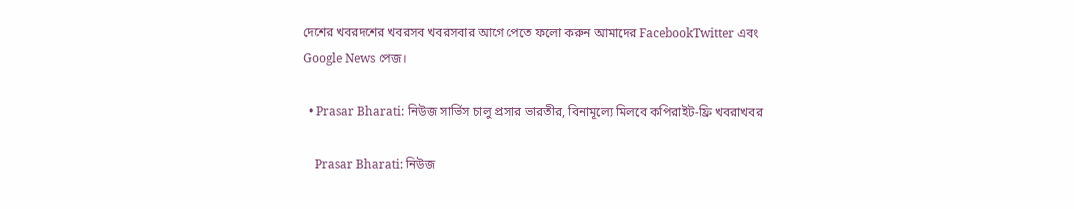দেশের খবরদশের খবরসব খবরসবার আগে পেতে ফলো করুন আমাদের FacebookTwitter এবং Google News পেজ।

  • Prasar Bharati: নিউজ সার্ভিস চালু প্রসার ভারতীর, বিনামূল্যে মিলবে কপিরাইট-ফ্রি খবরাখবর

    Prasar Bharati: নিউজ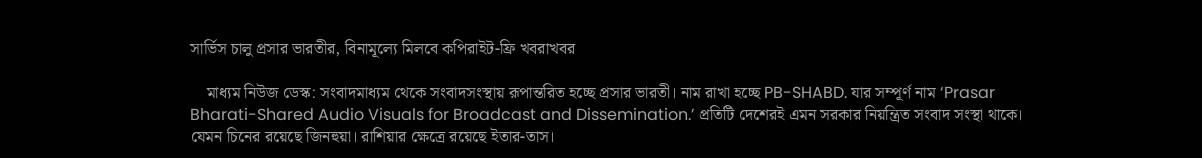সার্ভিস চালু প্রসার ভারতীর, বিনামূল্যে মিলবে কপিরাইট-ফ্রি খবরাখবর

    মাধ্যম নিউজ ডেস্ক: সংবাদমাধ্যম থেকে সংবাদসংস্থায় রূপান্তরিত হচ্ছে প্রসার ভারতী। নাম রাখা হচ্ছে PB-SHABD. যার সম্পূর্ণ নাম ‘Prasar Bharati-Shared Audio Visuals for Broadcast and Dissemination.’ প্রতিটি দেশেরই এমন সরকার নিয়ন্ত্রিত সংবাদ সংস্থা থাকে। যেমন চিনের রয়েছে জিনহুয়া। রাশিয়ার ক্ষেত্রে রয়েছে ইতার-তাস।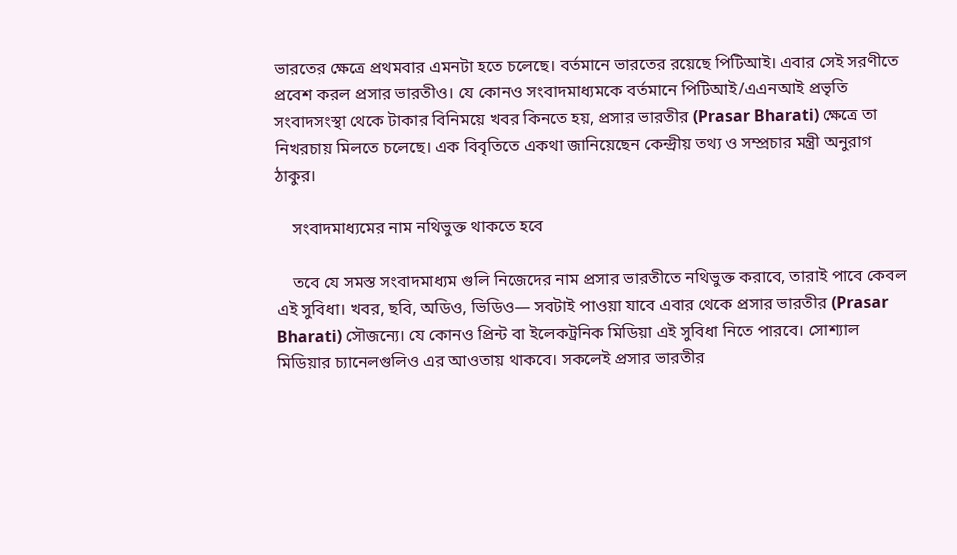ভারতের ক্ষেত্রে প্রথমবার এমনটা হতে চলেছে। বর্তমানে ভারতের রয়েছে পিটিআই। এবার সেই সরণীতে প্রবেশ করল প্রসার ভারতীও। যে কোনও সংবাদমাধ্যমকে বর্তমানে পিটিআই/এএনআই প্রভৃতি সংবাদসংস্থা থেকে টাকার বিনিময়ে খবর কিনতে হয়, প্রসার ভারতীর (Prasar Bharati) ক্ষেত্রে তা নিখরচায় মিলতে চলেছে। এক বিবৃতিতে একথা জানিয়েছেন কেন্দ্রীয় তথ্য ও সম্প্রচার মন্ত্রী অনুরাগ ঠাকুর।

    সংবাদমাধ্যমের নাম নথিভুক্ত থাকতে হবে

    তবে যে সমস্ত সংবাদমাধ্যম গুলি নিজেদের নাম প্রসার ভারতীতে নথিভুক্ত করাবে, তারাই পাবে কেবল এই সুবিধা। খবর, ছবি, অডিও, ভিডিও— সবটাই পাওয়া যাবে এবার থেকে প্রসার ভারতীর (Prasar Bharati) সৌজন্যে। যে কোনও প্রিন্ট বা ইলেকট্রনিক মিডিয়া এই সুবিধা নিতে পারবে। সোশ্যাল মিডিয়ার চ্যানেলগুলিও এর আওতায় থাকবে। সকলেই প্রসার ভারতীর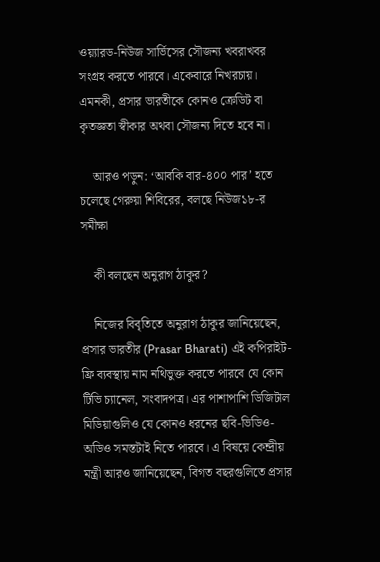ওয়্যারড-নিউজ সার্ভিসের সৌজন্য খবরাখবর সংগ্রহ করতে পারবে। একেবারে নিখরচায়। এমনকী, প্রসার ভারতীকে কোনও ক্রেডিট বা কৃতজ্ঞতা স্বীকার অথবা সৌজন্য দিতে হবে না।

    আরও পড়ুন: ‘আবকি বার-৪০০ পার’ হতে চলেছে গেরুয়া শিবিরের, বলছে নিউজ১৮-র সমীক্ষা

    কী বলছেন অনুরাগ ঠাকুর?

    নিজের বিবৃতিতে অনুরাগ ঠাকুর জানিয়েছেন, প্রসার ভারতীর (Prasar Bharati) এই কপিরাইট-ফ্রি ব্যবস্থায় নাম নথিভুক্ত করতে পারবে যে কোন টিভি চ্যানেল, সংবাদপত্র। এর পাশাপাশি ডিজিটাল মিডিয়াগুলিও যে কোনও ধরনের ছবি-ভিডিও-অডিও সমস্তটাই নিতে পারবে। এ বিষয়ে কেন্দ্রীয় মন্ত্রী আরও জানিয়েছেন, বিগত বছরগুলিতে প্রসার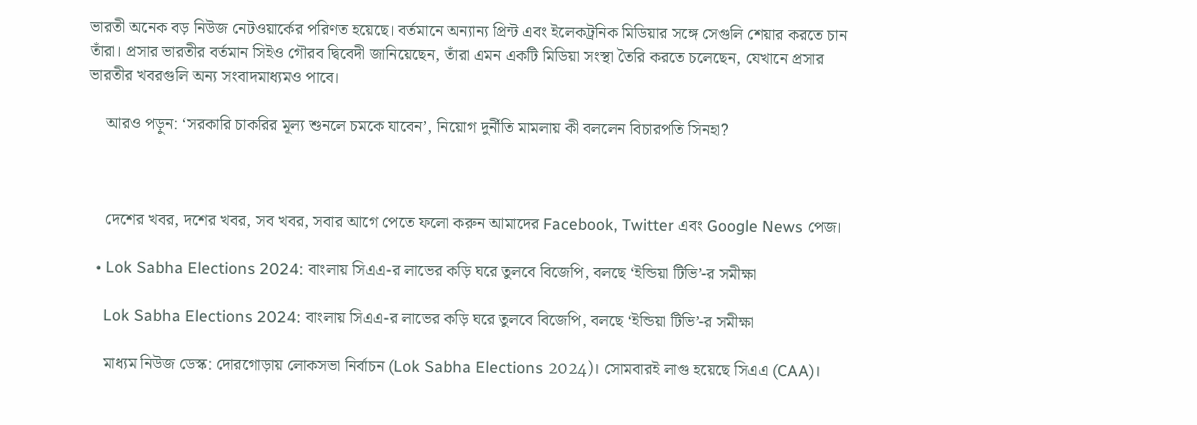ভারতী অনেক বড় নিউজ নেটওয়ার্কের পরিণত হয়েছে। বর্তমানে অন্যান্য প্রিন্ট এবং ইলেকট্রনিক মিডিয়ার সঙ্গে সেগুলি শেয়ার করতে চান তাঁরা। প্রসার ভারতীর বর্তমান সিইও গৌরব দ্বিবেদী জানিয়েছেন, তাঁরা এমন একটি মিডিয়া সংস্থা তৈরি করতে চলেছেন, যেখানে প্রসার ভারতীর খবরগুলি অন্য সংবাদমাধ্যমও পাবে।

    আরও পড়ুন: ‘সরকারি চাকরির মূল্য শুনলে চমকে যাবেন’, নিয়োগ দুর্নীতি মামলায় কী বললেন বিচারপতি সিনহা?



    দেশের খবর, দশের খবর, সব খবর, সবার আগে পেতে ফলো করুন আমাদের Facebook, Twitter এবং Google News পেজ।

  • Lok Sabha Elections 2024: বাংলায় সিএএ-র লাভের কড়ি ঘরে তুলবে বিজেপি, বলছে ‘ইন্ডিয়া টিভি’-র সমীক্ষা

    Lok Sabha Elections 2024: বাংলায় সিএএ-র লাভের কড়ি ঘরে তুলবে বিজেপি, বলছে ‘ইন্ডিয়া টিভি’-র সমীক্ষা

    মাধ্যম নিউজ ডেস্ক: দোরগোড়ায় লোকসভা নির্বাচন (Lok Sabha Elections 2024)। সোমবারই লাগু হয়েছে সিএএ (CAA)।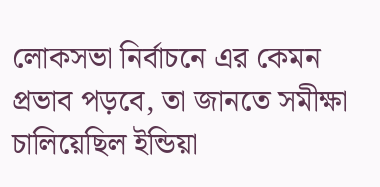লোকসভা নির্বাচনে এর কেমন প্রভাব পড়বে, তা জানতে সমীক্ষা চালিয়েছিল ইন্ডিয়া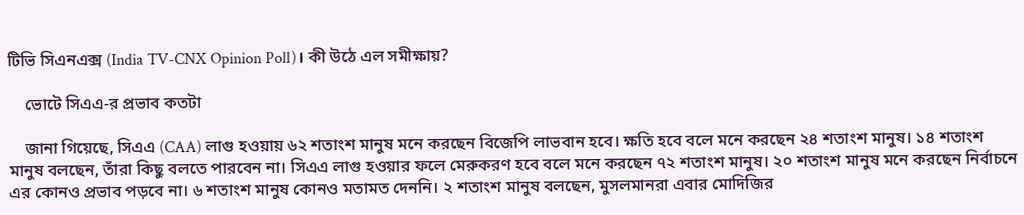টিভি সিএনএক্স (India TV-CNX Opinion Poll)। কী উঠে এল সমীক্ষায়?

    ভোটে সিএএ-র প্রভাব কতটা

    জানা গিয়েছে, সিএএ (CAA) লাগু হওয়ায় ৬২ শতাংশ মানুষ মনে করছেন বিজেপি লাভবান হবে। ক্ষতি হবে বলে মনে করছেন ২৪ শতাংশ মানুষ। ১৪ শতাংশ মানুষ বলছেন, তাঁরা কিছু বলতে পারবেন না। সিএএ লাগু হওয়ার ফলে মেরুকরণ হবে বলে মনে করছেন ৭২ শতাংশ মানুষ। ২০ শতাংশ মানুষ মনে করছেন নির্বাচনে এর কোনও প্রভাব পড়বে না। ৬ শতাংশ মানুষ কোনও মতামত দেননি। ২ শতাংশ মানুষ বলছেন, মুসলমানরা এবার মোদিজির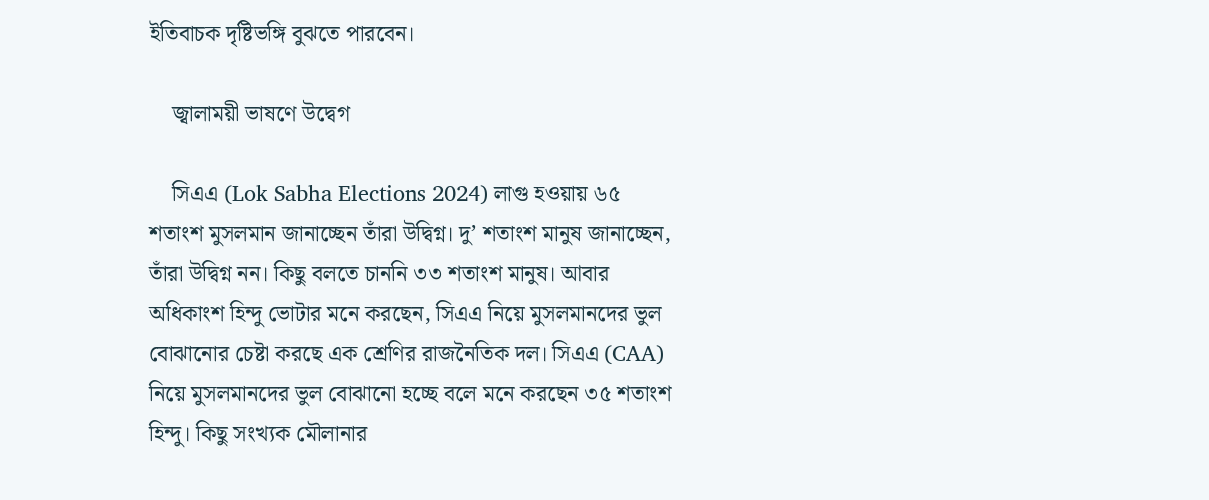ইতিবাচক দৃষ্টিভঙ্গি বুঝতে পারবেন।

    জ্বালাময়ী ভাষণে উদ্বেগ

    সিএএ (Lok Sabha Elections 2024) লাগু হওয়ায় ৬৫ শতাংশ মুসলমান জানাচ্ছেন তাঁরা উদ্বিগ্ন। দু’ শতাংশ মানুষ জানাচ্ছেন, তাঁরা উদ্বিগ্ন নন। কিছু বলতে চাননি ৩৩ শতাংশ মানুষ। আবার অধিকাংশ হিন্দু ভোটার মনে করছেন, সিএএ নিয়ে মুসলমানদের ভুল বোঝানোর চেষ্টা করছে এক শ্রেণির রাজনৈতিক দল। সিএএ (CAA) নিয়ে মুসলমানদের ভুল বোঝানো হচ্ছে বলে মনে করছেন ৩৫ শতাংশ হিন্দু। কিছু সংখ্যক মৌলানার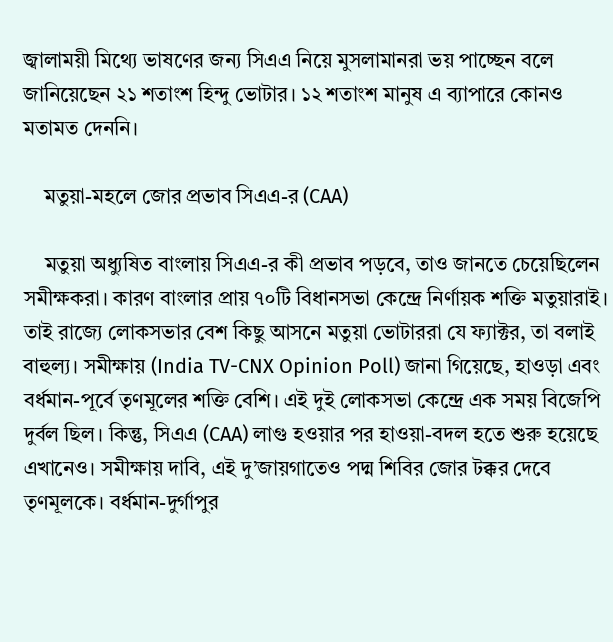জ্বালাময়ী মিথ্যে ভাষণের জন্য সিএএ নিয়ে মুসলামানরা ভয় পাচ্ছেন বলে জানিয়েছেন ২১ শতাংশ হিন্দু ভোটার। ১২ শতাংশ মানুষ এ ব্যাপারে কোনও মতামত দেননি।

    মতুয়া-মহলে জোর প্রভাব সিএএ-র (CAA)

    মতুয়া অধ্যুষিত বাংলায় সিএএ-র কী প্রভাব পড়বে, তাও জানতে চেয়েছিলেন সমীক্ষকরা। কারণ বাংলার প্রায় ৭০টি বিধানসভা কেন্দ্রে নির্ণায়ক শক্তি মতুয়ারাই। তাই রাজ্যে লোকসভার বেশ কিছু আসনে মতুয়া ভোটাররা যে ফ্যাক্টর, তা বলাই বাহুল্য। সমীক্ষায় (India TV-CNX Opinion Poll) জানা গিয়েছে, হাওড়া এবং বর্ধমান-পূর্বে তৃণমূলের শক্তি বেশি। এই দুই লোকসভা কেন্দ্রে এক সময় বিজেপি দুর্বল ছিল। কিন্তু, সিএএ (CAA) লাগু হওয়ার পর হাওয়া-বদল হতে শুরু হয়েছে এখানেও। সমীক্ষায় দাবি, এই দু’জায়গাতেও পদ্ম শিবির জোর টক্কর দেবে তৃণমূলকে। বর্ধমান-দুর্গাপুর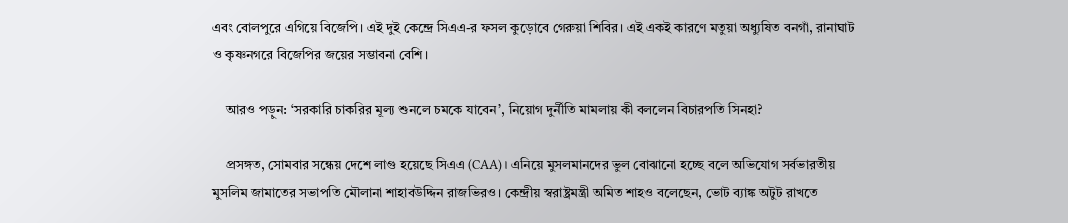এবং বোলপুরে এগিয়ে বিজেপি। এই দুই কেন্দ্রে সিএএ-র ফসল কুড়োবে গেরুয়া শিবির। এই একই কারণে মতুয়া অধ্যুষিত বনগাঁ, রানাঘাট ও কৃষ্ণনগরে বিজেপির জয়ের সম্ভাবনা বেশি।

    আরও পড়ুন: ‘সরকারি চাকরির মূল্য শুনলে চমকে যাবেন’, নিয়োগ দুর্নীতি মামলায় কী বললেন বিচারপতি সিনহা?

    প্রসঙ্গত, সোমবার সন্ধেয় দেশে লাগু হয়েছে সিএএ (CAA)। এনিয়ে মুসলমানদের ভুল বোঝানো হচ্ছে বলে অভিযোগ সর্বভারতীয় মুসলিম জামাতের সভাপতি মৌলানা শাহাবউদ্দিন রাজভিরও। কেন্দ্রীয় স্বরাষ্ট্রমন্ত্রী অমিত শাহও বলেছেন, ভোট ব্যাঙ্ক অটুট রাখতে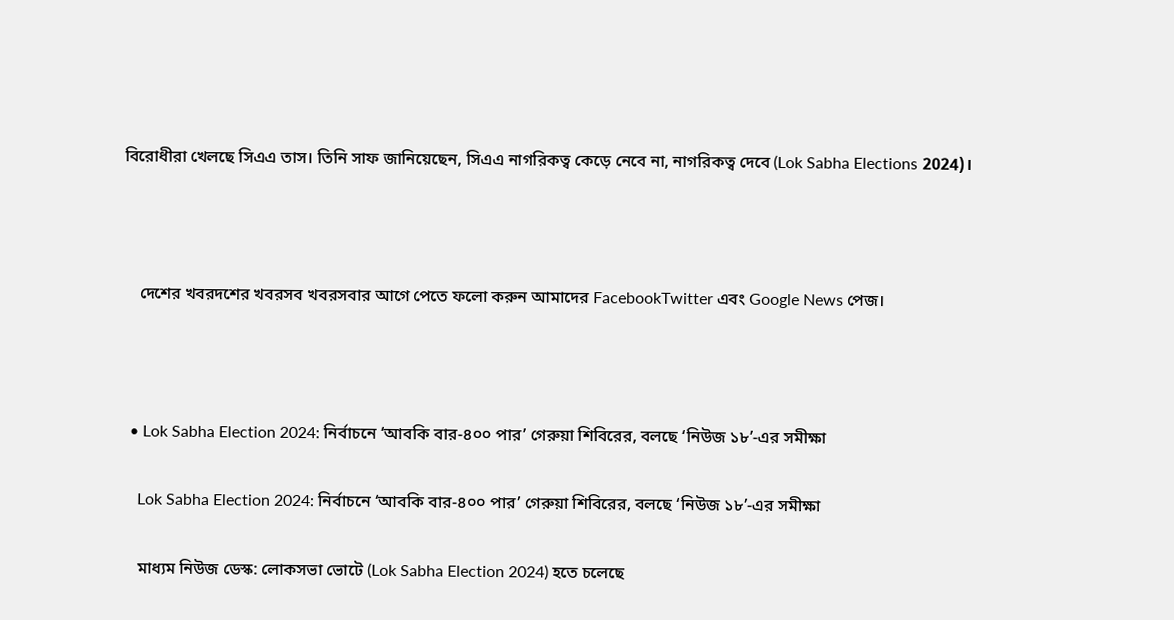বিরোধীরা খেলছে সিএএ তাস। তিনি সাফ জানিয়েছেন, সিএএ নাগরিকত্ব কেড়ে নেবে না, নাগরিকত্ব দেবে (Lok Sabha Elections 2024)।



    দেশের খবরদশের খবরসব খবরসবার আগে পেতে ফলো করুন আমাদের FacebookTwitter এবং Google News পেজ।



  • Lok Sabha Election 2024: নির্বাচনে ‘আবকি বার-৪০০ পার’ গেরুয়া শিবিরের, বলছে ‘নিউজ ১৮’-এর সমীক্ষা

    Lok Sabha Election 2024: নির্বাচনে ‘আবকি বার-৪০০ পার’ গেরুয়া শিবিরের, বলছে ‘নিউজ ১৮’-এর সমীক্ষা

    মাধ্যম নিউজ ডেস্ক: লোকসভা ভোটে (Lok Sabha Election 2024) হতে চলেছে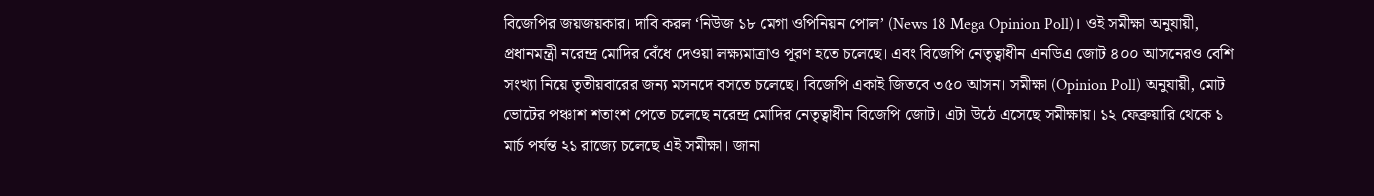বিজেপির জয়জয়কার। দাবি করল ‘নিউজ ১৮ মেগা ওপিনিয়ন পোল’ (News 18 Mega Opinion Poll)। ওই সমীক্ষা অনুযায়ী, প্রধানমন্ত্রী নরেন্দ্র মোদির বেঁধে দেওয়া লক্ষ্যমাত্রাও পূরণ হতে চলেছে। এবং বিজেপি নেতৃত্বাধীন এনডিএ জোট ৪০০ আসনেরও বেশি সংখ্যা নিয়ে তৃতীয়বারের জন্য মসনদে বসতে চলেছে। বিজেপি একাই জিতবে ৩৫০ আসন। সমীক্ষা (Opinion Poll) অনুযায়ী, মোট ভোটের পঞ্চাশ শতাংশ পেতে চলেছে নরেন্দ্র মোদির নেতৃত্বাধীন বিজেপি জোট। এটা উঠে এসেছে সমীক্ষায়। ১২ ফেব্রুয়ারি থেকে ১ মার্চ পর্যন্ত ২১ রাজ্যে চলেছে এই সমীক্ষা। জানা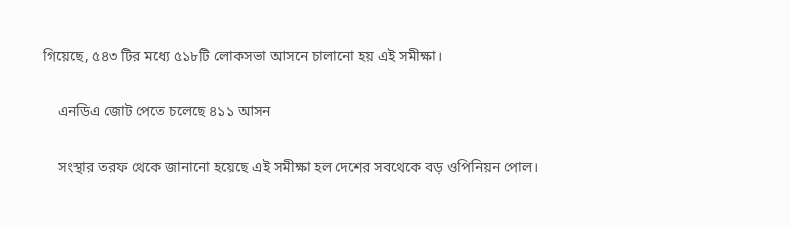গিয়েছে, ৫৪৩ টির মধ্যে ৫১৮টি লোকসভা আসনে চালানো হয় এই সমীক্ষা।

    এনডিএ জোট পেতে চলেছে ৪১১ আসন

    সংস্থার তরফ থেকে জানানো হয়েছে এই সমীক্ষা হল দেশের সবথেকে বড় ওপিনিয়ন পোল।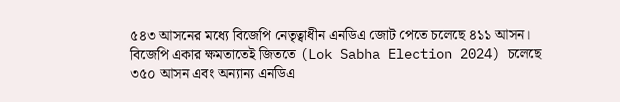৫৪৩ আসনের মধ্যে বিজেপি নেতৃত্বাধীন এনডিএ জোট পেতে চলেছে ৪১১ আসন। বিজেপি একার ক্ষমতাতেই জিততে (Lok Sabha Election 2024) চলেছে ৩৫০ আসন এবং অন্যান্য এনডিএ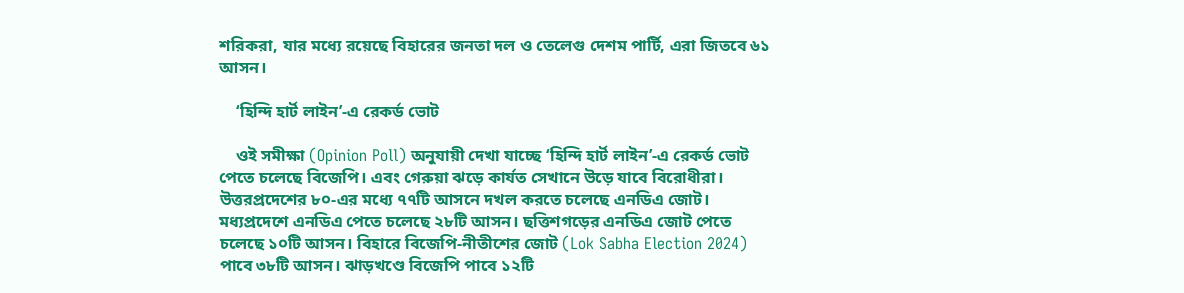শরিকরা, যার মধ্যে রয়েছে বিহারের জনতা দল ও তেলেগু দেশম পার্টি, এরা জিতবে ৬১ আসন।

    ‘হিন্দি হার্ট লাইন’-এ রেকর্ড ভোট

    ওই সমীক্ষা (Opinion Poll) অনুযায়ী দেখা যাচ্ছে ‘হিন্দি হার্ট লাইন’-এ রেকর্ড ভোট পেতে চলেছে বিজেপি। এবং গেরুয়া ঝড়ে কার্যত সেখানে উড়ে যাবে বিরোধীরা। উত্তরপ্রদেশের ৮০-এর মধ্যে ৭৭টি আসনে দখল করতে চলেছে এনডিএ জোট। মধ্যপ্রদেশে এনডিএ পেতে চলেছে ২৮টি আসন। ছত্তিশগড়ের এনডিএ জোট পেতে চলেছে ১০টি আসন। বিহারে বিজেপি-নীতীশের জোট (Lok Sabha Election 2024) পাবে ৩৮টি আসন। ঝাড়খণ্ডে বিজেপি পাবে ১২টি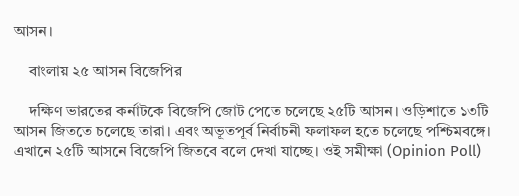আসন।

    বাংলায় ২৫ আসন বিজেপির

    দক্ষিণ ভারতের কর্নাটকে বিজেপি জোট পেতে চলেছে ২৫টি আসন। ওড়িশাতে ১৩টি আসন জিততে চলেছে তারা। এবং অভূতপূর্ব নির্বাচনী ফলাফল হতে চলেছে পশ্চিমবঙ্গে। এখানে ২৫টি আসনে বিজেপি জিতবে বলে দেখা যাচ্ছে। ওই সমীক্ষা (Opinion Poll)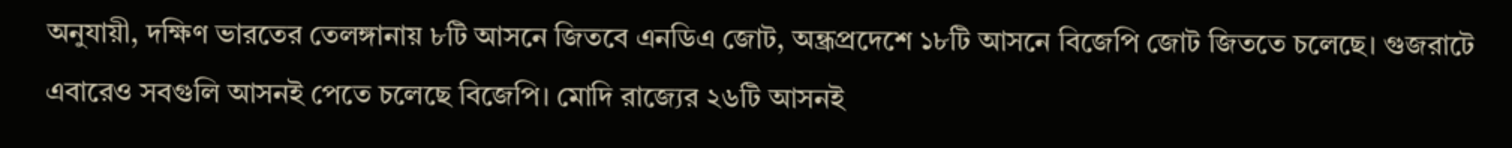অনুযায়ী, দক্ষিণ ভারতের তেলঙ্গানায় ৮টি আসনে জিতবে এনডিএ জোট, অন্ধ্রপ্রদেশে ১৮টি আসনে বিজেপি জোট জিততে চলেছে। গুজরাটে এবারেও সবগুলি আসনই পেতে চলেছে বিজেপি। মোদি রাজ্যের ২৬টি আসনই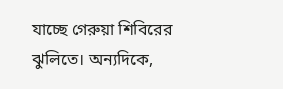যাচ্ছে গেরুয়া শিবিরের ঝুলিতে। অন্যদিকে,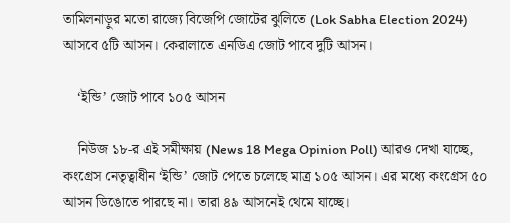তামিলনাড়ুর মতো রাজ্যে বিজেপি জোটের ঝুলিতে (Lok Sabha Election 2024) আসবে ৫টি আসন। কেরালাতে এনডিএ জোট পাবে দুটি আসন।

    ‘ইন্ডি’ জোট পাবে ১০৫ আসন

    নিউজ ১৮-র এই সমীক্ষায় (News 18 Mega Opinion Poll) আরও দেখা যাচ্ছে, কংগ্রেস নেতৃত্বাধীন ‘ইন্ডি’ জোট পেতে চলেছে মাত্র ১০৫ আসন। এর মধ্যে কংগ্রেস ৫০ আসন ডিঙোতে পারছে না। তারা ৪৯ আসনেই থেমে যাচ্ছে।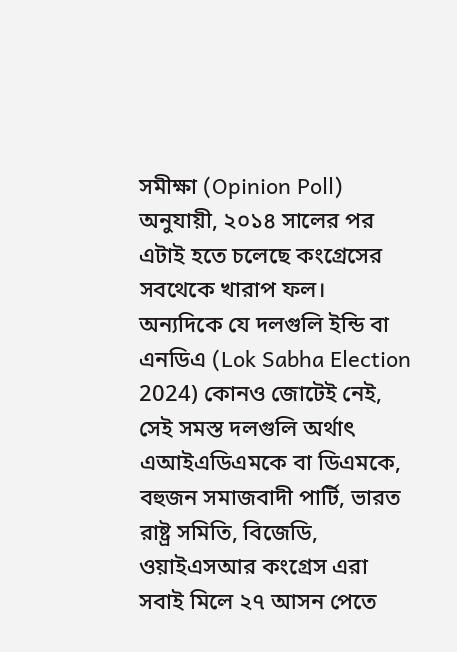সমীক্ষা (Opinion Poll) অনুযায়ী, ২০১৪ সালের পর এটাই হতে চলেছে কংগ্রেসের সবথেকে খারাপ ফল। অন্যদিকে যে দলগুলি ইন্ডি বা এনডিএ (Lok Sabha Election 2024) কোনও জোটেই নেই, সেই সমস্ত দলগুলি অর্থাৎ এআইএডিএমকে বা ডিএমকে, বহুজন সমাজবাদী পার্টি, ভারত রাষ্ট্র সমিতি, বিজেডি, ওয়াইএসআর কংগ্রেস এরা সবাই মিলে ২৭ আসন পেতে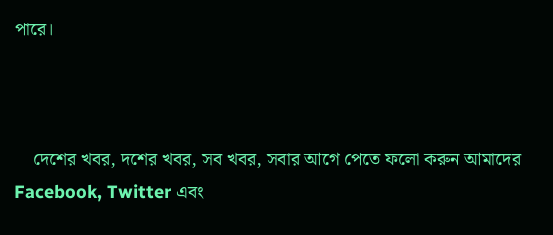পারে।



    দেশের খবর, দশের খবর, সব খবর, সবার আগে পেতে ফলো করুন আমাদের Facebook, Twitter এবং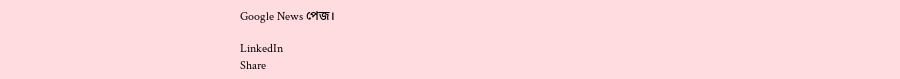Google News পেজ।

LinkedIn
Share